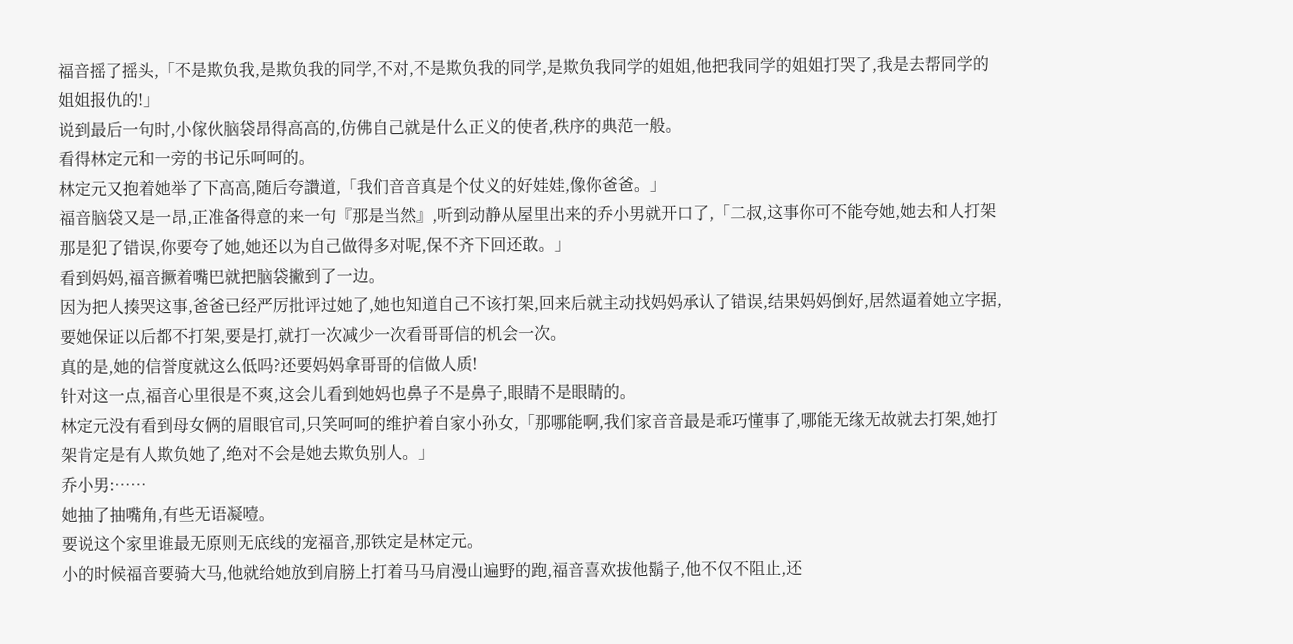福音摇了摇头,「不是欺负我,是欺负我的同学,不对,不是欺负我的同学,是欺负我同学的姐姐,他把我同学的姐姐打哭了,我是去帮同学的姐姐报仇的!」
说到最后一句时,小傢伙脑袋昂得高高的,仿佛自己就是什么正义的使者,秩序的典范一般。
看得林定元和一旁的书记乐呵呵的。
林定元又抱着她举了下高高,随后夸讚道,「我们音音真是个仗义的好娃娃,像你爸爸。」
福音脑袋又是一昂,正准备得意的来一句『那是当然』,听到动静从屋里出来的乔小男就开口了,「二叔,这事你可不能夸她,她去和人打架那是犯了错误,你要夸了她,她还以为自己做得多对呢,保不齐下回还敢。」
看到妈妈,福音撅着嘴巴就把脑袋撇到了一边。
因为把人揍哭这事,爸爸已经严厉批评过她了,她也知道自己不该打架,回来后就主动找妈妈承认了错误,结果妈妈倒好,居然逼着她立字据,要她保证以后都不打架,要是打,就打一次减少一次看哥哥信的机会一次。
真的是,她的信誉度就这么低吗?还要妈妈拿哥哥的信做人质!
针对这一点,福音心里很是不爽,这会儿看到她妈也鼻子不是鼻子,眼睛不是眼睛的。
林定元没有看到母女俩的眉眼官司,只笑呵呵的维护着自家小孙女,「那哪能啊,我们家音音最是乖巧懂事了,哪能无缘无故就去打架,她打架肯定是有人欺负她了,绝对不会是她去欺负别人。」
乔小男:……
她抽了抽嘴角,有些无语凝噎。
要说这个家里谁最无原则无底线的宠福音,那铁定是林定元。
小的时候福音要骑大马,他就给她放到肩膀上打着马马肩漫山遍野的跑,福音喜欢拔他鬍子,他不仅不阻止,还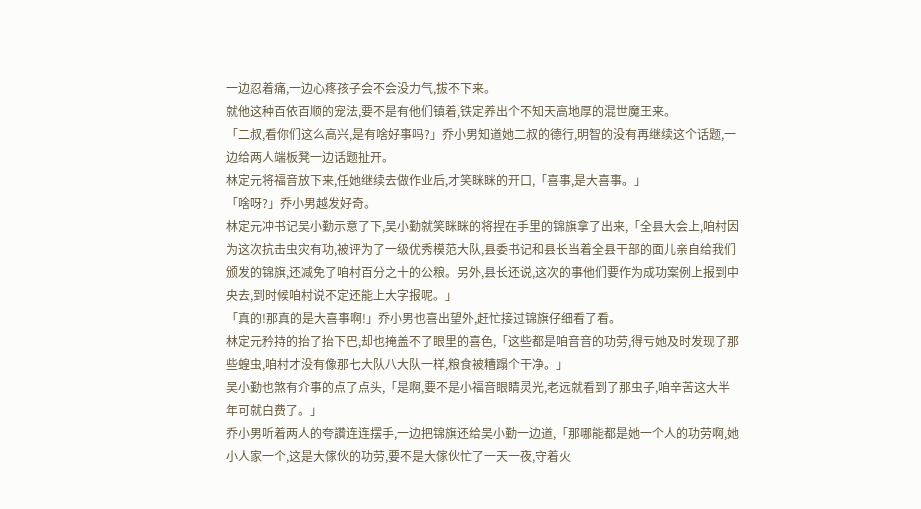一边忍着痛,一边心疼孩子会不会没力气,拔不下来。
就他这种百依百顺的宠法,要不是有他们镇着,铁定养出个不知天高地厚的混世魔王来。
「二叔,看你们这么高兴,是有啥好事吗?」乔小男知道她二叔的德行,明智的没有再继续这个话题,一边给两人端板凳一边话题扯开。
林定元将福音放下来,任她继续去做作业后,才笑眯眯的开口,「喜事,是大喜事。」
「啥呀?」乔小男越发好奇。
林定元冲书记吴小勤示意了下,吴小勤就笑眯眯的将捏在手里的锦旗拿了出来,「全县大会上,咱村因为这次抗击虫灾有功,被评为了一级优秀模范大队,县委书记和县长当着全县干部的面儿亲自给我们颁发的锦旗,还减免了咱村百分之十的公粮。另外,县长还说,这次的事他们要作为成功案例上报到中央去,到时候咱村说不定还能上大字报呢。」
「真的!那真的是大喜事啊!」乔小男也喜出望外,赶忙接过锦旗仔细看了看。
林定元矜持的抬了抬下巴,却也掩盖不了眼里的喜色,「这些都是咱音音的功劳,得亏她及时发现了那些蝗虫,咱村才没有像那七大队八大队一样,粮食被糟蹋个干净。」
吴小勤也煞有介事的点了点头,「是啊,要不是小福音眼睛灵光,老远就看到了那虫子,咱辛苦这大半年可就白费了。」
乔小男听着两人的夸讚连连摆手,一边把锦旗还给吴小勤一边道,「那哪能都是她一个人的功劳啊,她小人家一个,这是大傢伙的功劳,要不是大傢伙忙了一天一夜,守着火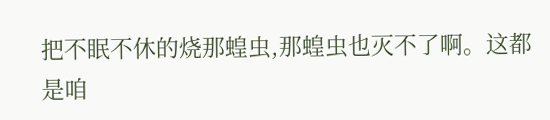把不眠不休的烧那蝗虫,那蝗虫也灭不了啊。这都是咱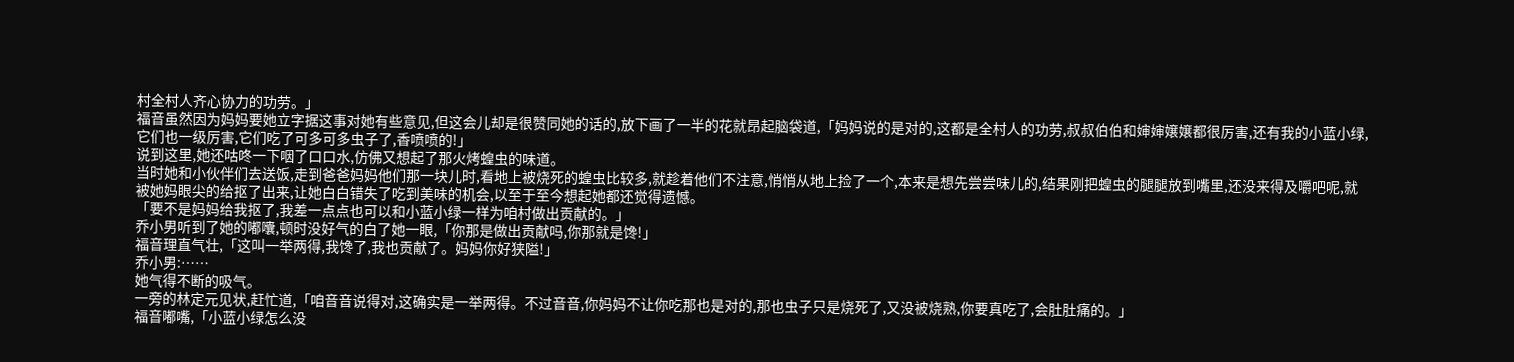村全村人齐心协力的功劳。」
福音虽然因为妈妈要她立字据这事对她有些意见,但这会儿却是很赞同她的话的,放下画了一半的花就昂起脑袋道,「妈妈说的是对的,这都是全村人的功劳,叔叔伯伯和婶婶嬢嬢都很厉害,还有我的小蓝小绿,它们也一级厉害,它们吃了可多可多虫子了,香喷喷的!」
说到这里,她还咕咚一下咽了口口水,仿佛又想起了那火烤蝗虫的味道。
当时她和小伙伴们去送饭,走到爸爸妈妈他们那一块儿时,看地上被烧死的蝗虫比较多,就趁着他们不注意,悄悄从地上捡了一个,本来是想先尝尝味儿的,结果刚把蝗虫的腿腿放到嘴里,还没来得及嚼吧呢,就被她妈眼尖的给抠了出来,让她白白错失了吃到美味的机会,以至于至今想起她都还觉得遗憾。
「要不是妈妈给我抠了,我差一点点也可以和小蓝小绿一样为咱村做出贡献的。」
乔小男听到了她的嘟囔,顿时没好气的白了她一眼,「你那是做出贡献吗,你那就是馋!」
福音理直气壮,「这叫一举两得,我馋了,我也贡献了。妈妈你好狭隘!」
乔小男:……
她气得不断的吸气。
一旁的林定元见状,赶忙道,「咱音音说得对,这确实是一举两得。不过音音,你妈妈不让你吃那也是对的,那也虫子只是烧死了,又没被烧熟,你要真吃了,会肚肚痛的。」
福音嘟嘴,「小蓝小绿怎么没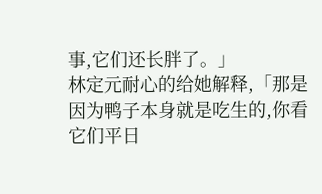事,它们还长胖了。」
林定元耐心的给她解释,「那是因为鸭子本身就是吃生的,你看它们平日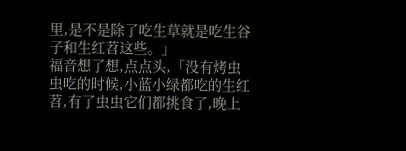里,是不是除了吃生草就是吃生谷子和生红苕这些。」
福音想了想,点点头,「没有烤虫虫吃的时候,小蓝小绿都吃的生红苕,有了虫虫它们都挑食了,晚上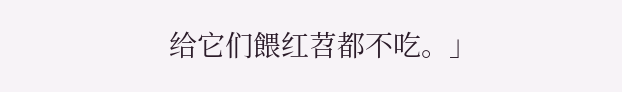给它们餵红苕都不吃。」